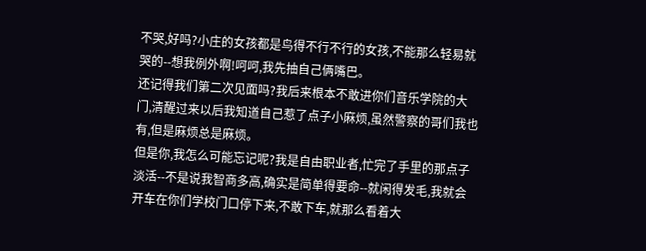不哭,好吗?小庄的女孩都是鸟得不行不行的女孩,不能那么轻易就哭的--想我例外啊!呵呵,我先抽自己俩嘴巴。
还记得我们第二次见面吗?我后来根本不敢进你们音乐学院的大门,清醒过来以后我知道自己惹了点子小麻烦,虽然警察的哥们我也有,但是麻烦总是麻烦。
但是你,我怎么可能忘记呢?我是自由职业者,忙完了手里的那点子淡活--不是说我智商多高,确实是简单得要命--就闲得发毛,我就会开车在你们学校门口停下来,不敢下车,就那么看着大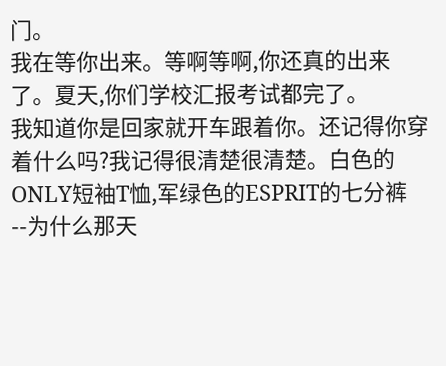门。
我在等你出来。等啊等啊,你还真的出来了。夏天,你们学校汇报考试都完了。
我知道你是回家就开车跟着你。还记得你穿着什么吗?我记得很清楚很清楚。白色的ONLY短袖T恤,军绿色的ESPRIT的七分裤--为什么那天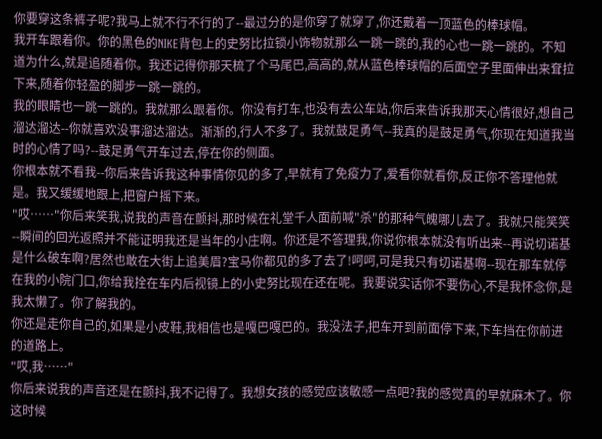你要穿这条裤子呢?我马上就不行不行的了--最过分的是你穿了就穿了,你还戴着一顶蓝色的棒球帽。
我开车跟着你。你的黑色的NIKE背包上的史努比拉锁小饰物就那么一跳一跳的,我的心也一跳一跳的。不知道为什么,就是追随着你。我还记得你那天梳了个马尾巴,高高的,就从蓝色棒球帽的后面空子里面伸出来耷拉下来,随着你轻盈的脚步一跳一跳的。
我的眼睛也一跳一跳的。我就那么跟着你。你没有打车,也没有去公车站,你后来告诉我那天心情很好,想自己溜达溜达--你就喜欢没事溜达溜达。渐渐的,行人不多了。我就鼓足勇气--我真的是鼓足勇气,你现在知道我当时的心情了吗?--鼓足勇气开车过去,停在你的侧面。
你根本就不看我--你后来告诉我这种事情你见的多了,早就有了免疫力了,爱看你就看你,反正你不答理他就是。我又缓缓地跟上,把窗户摇下来。
"哎……"你后来笑我,说我的声音在颤抖,那时候在礼堂千人面前喊"杀"的那种气魄哪儿去了。我就只能笑笑--瞬间的回光返照并不能证明我还是当年的小庄啊。你还是不答理我,你说你根本就没有听出来--再说切诺基是什么破车啊?居然也敢在大街上追美眉?宝马你都见的多了去了!呵呵,可是我只有切诺基啊--现在那车就停在我的小院门口,你给我拴在车内后视镜上的小史努比现在还在呢。我要说实话你不要伤心,不是我怀念你,是我太懒了。你了解我的。
你还是走你自己的,如果是小皮鞋,我相信也是嘎巴嘎巴的。我没法子,把车开到前面停下来,下车挡在你前进的道路上。
"哎,我……"
你后来说我的声音还是在颤抖,我不记得了。我想女孩的感觉应该敏感一点吧?我的感觉真的早就麻木了。你这时候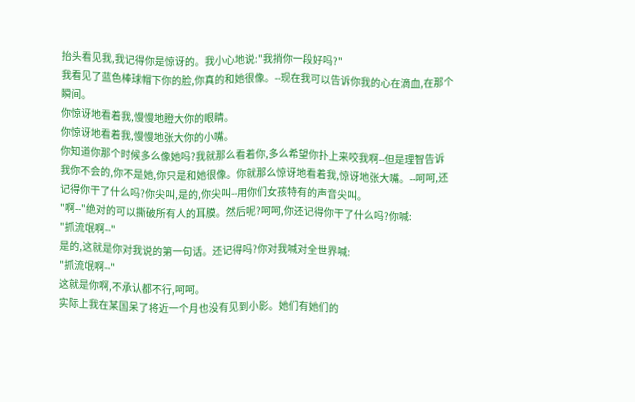抬头看见我,我记得你是惊讶的。我小心地说:"我捎你一段好吗?"
我看见了蓝色棒球帽下你的脸,你真的和她很像。--现在我可以告诉你我的心在滴血,在那个瞬间。
你惊讶地看着我,慢慢地瞪大你的眼睛。
你惊讶地看着我,慢慢地张大你的小嘴。
你知道你那个时候多么像她吗?我就那么看着你,多么希望你扑上来咬我啊--但是理智告诉我你不会的,你不是她,你只是和她很像。你就那么惊讶地看着我,惊讶地张大嘴。--呵呵,还记得你干了什么吗?你尖叫,是的,你尖叫--用你们女孩特有的声音尖叫。
"啊--"绝对的可以撕破所有人的耳膜。然后呢?呵呵,你还记得你干了什么吗?你喊:
"抓流氓啊--"
是的,这就是你对我说的第一句话。还记得吗?你对我喊对全世界喊:
"抓流氓啊--"
这就是你啊,不承认都不行,呵呵。
实际上我在某国呆了将近一个月也没有见到小影。她们有她们的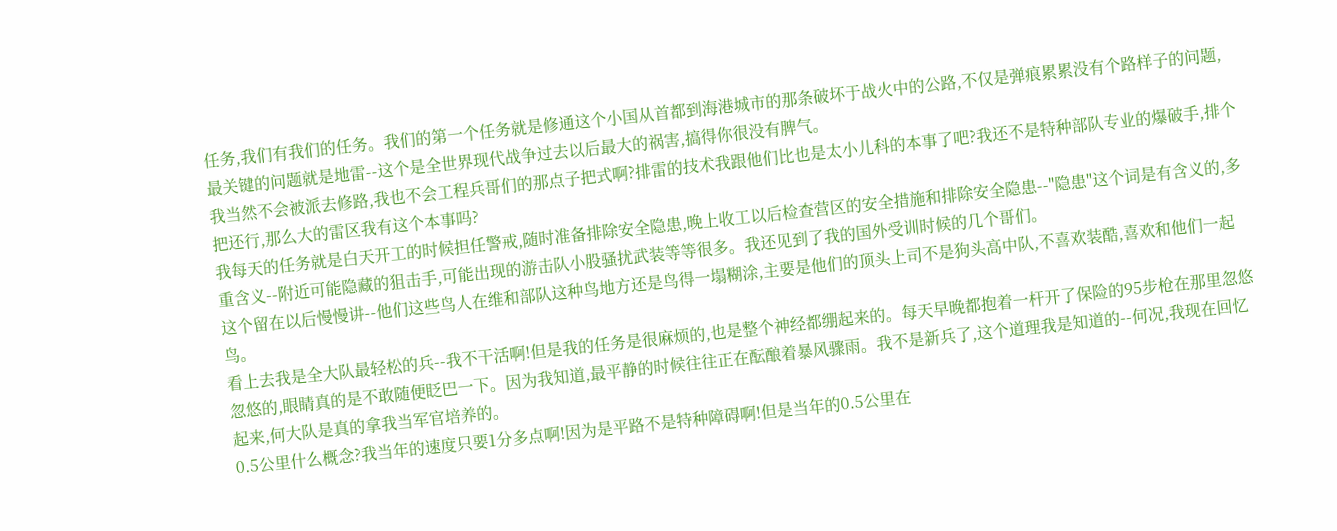任务,我们有我们的任务。我们的第一个任务就是修通这个小国从首都到海港城市的那条破坏于战火中的公路,不仅是弹痕累累没有个路样子的问题,最关键的问题就是地雷--这个是全世界现代战争过去以后最大的祸害,搞得你很没有脾气。
我当然不会被派去修路,我也不会工程兵哥们的那点子把式啊?排雷的技术我跟他们比也是太小儿科的本事了吧?我还不是特种部队专业的爆破手,排个把还行,那么大的雷区我有这个本事吗?
我每天的任务就是白天开工的时候担任警戒,随时准备排除安全隐患,晚上收工以后检查营区的安全措施和排除安全隐患--"隐患"这个词是有含义的,多重含义--附近可能隐藏的狙击手,可能出现的游击队小股骚扰武装等等很多。我还见到了我的国外受训时候的几个哥们。
这个留在以后慢慢讲--他们这些鸟人在维和部队这种鸟地方还是鸟得一塌糊涂,主要是他们的顶头上司不是狗头高中队,不喜欢装酷,喜欢和他们一起鸟。
看上去我是全大队最轻松的兵--我不干活啊!但是我的任务是很麻烦的,也是整个神经都绷起来的。每天早晚都抱着一杆开了保险的95步枪在那里忽悠忽悠的,眼睛真的是不敢随便眨巴一下。因为我知道,最平静的时候往往正在酝酿着暴风骤雨。我不是新兵了,这个道理我是知道的--何况,我现在回忆起来,何大队是真的拿我当军官培养的。
0.5公里什么概念?我当年的速度只要1分多点啊!因为是平路不是特种障碍啊!但是当年的0.5公里在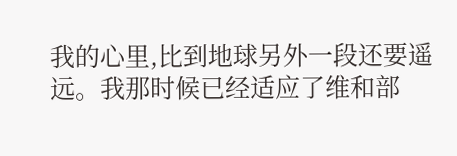我的心里,比到地球另外一段还要遥远。我那时候已经适应了维和部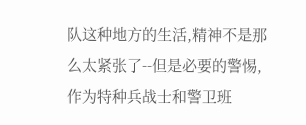队这种地方的生活,精神不是那么太紧张了--但是必要的警惕,作为特种兵战士和警卫班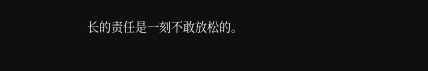长的责任是一刻不敢放松的。